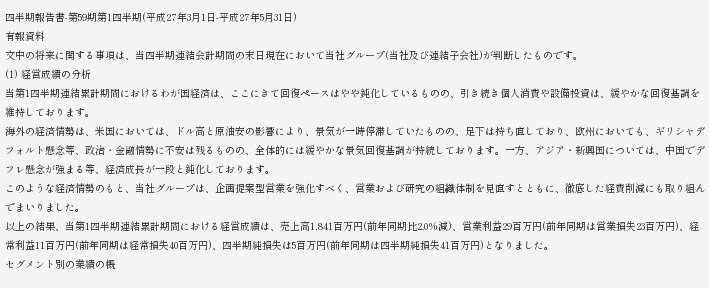四半期報告書-第59期第1四半期(平成27年3月1日-平成27年5月31日)
有報資料
文中の将来に関する事項は、当四半期連結会計期間の末日現在において当社グループ(当社及び連結子会社)が判断したものです。
(1) 経営成績の分析
当第1四半期連結累計期間におけるわが国経済は、ここにきて回復ペースはやや鈍化しているものの、引き続き個人消費や設備投資は、緩やかな回復基調を維持しております。
海外の経済情勢は、米国においては、ドル高と原油安の影響により、景気が一時停滞していたものの、足下は持ち直しており、欧州においても、ギリシャデフォルト懸念等、政治・金融情勢に不安は残るものの、全体的には緩やかな景気回復基調が持続しております。一方、アジア・新興国については、中国でデフレ懸念が強まる等、経済成長が一段と鈍化しております。
このような経済情勢のもと、当社グループは、企画提案型営業を強化すべく、営業および研究の組織体制を見直すとともに、徹底した経費削減にも取り組んでまいりました。
以上の結果、当第1四半期連結累計期間における経営成績は、売上高1,841百万円(前年同期比2.0%減)、営業利益29百万円(前年同期は営業損失23百万円)、経常利益11百万円(前年同期は経常損失40百万円)、四半期純損失は5百万円(前年同期は四半期純損失41百万円)となりました。
セグメント別の業績の概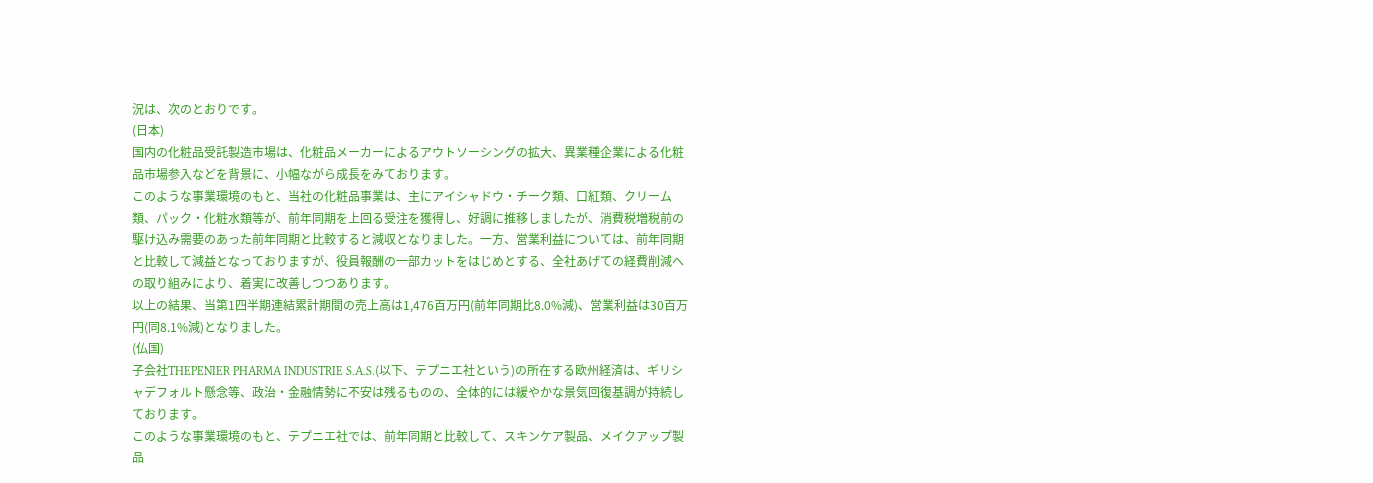況は、次のとおりです。
(日本)
国内の化粧品受託製造市場は、化粧品メーカーによるアウトソーシングの拡大、異業種企業による化粧品市場参入などを背景に、小幅ながら成長をみております。
このような事業環境のもと、当社の化粧品事業は、主にアイシャドウ・チーク類、口紅類、クリーム類、パック・化粧水類等が、前年同期を上回る受注を獲得し、好調に推移しましたが、消費税増税前の駆け込み需要のあった前年同期と比較すると減収となりました。一方、営業利益については、前年同期と比較して減益となっておりますが、役員報酬の一部カットをはじめとする、全社あげての経費削減への取り組みにより、着実に改善しつつあります。
以上の結果、当第1四半期連結累計期間の売上高は1,476百万円(前年同期比8.0%減)、営業利益は30百万円(同8.1%減)となりました。
(仏国)
子会社THEPENIER PHARMA INDUSTRIE S.A.S.(以下、テプニエ社という)の所在する欧州経済は、ギリシャデフォルト懸念等、政治・金融情勢に不安は残るものの、全体的には緩やかな景気回復基調が持続しております。
このような事業環境のもと、テプニエ社では、前年同期と比較して、スキンケア製品、メイクアップ製品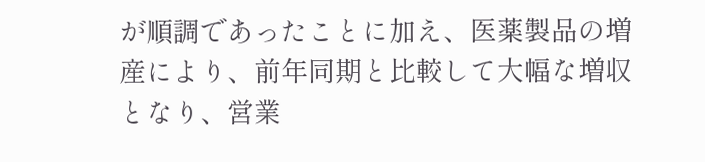が順調であったことに加え、医薬製品の増産により、前年同期と比較して大幅な増収となり、営業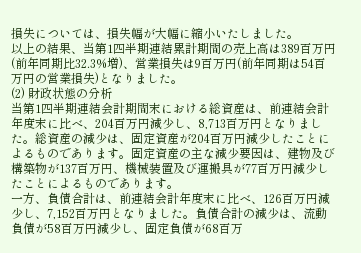損失については、損失幅が大幅に縮小いたしました。
以上の結果、当第1四半期連結累計期間の売上高は389百万円(前年同期比32.3%増)、営業損失は9百万円(前年同期は54百万円の営業損失)となりました。
(2) 財政状態の分析
当第1四半期連結会計期間末における総資産は、前連結会計年度末に比べ、204百万円減少し、8,713百万円となりました。総資産の減少は、固定資産が204百万円減少したことによるものであります。固定資産の主な減少要因は、建物及び構築物が137百万円、機械装置及び運搬具が77百万円減少したことによるものであります。
一方、負債合計は、前連結会計年度末に比べ、126百万円減少し、7,152百万円となりました。負債合計の減少は、流動負債が58百万円減少し、固定負債が68百万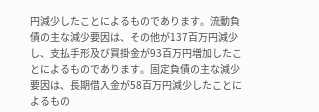円減少したことによるものであります。流動負債の主な減少要因は、その他が137百万円減少し、支払手形及び買掛金が93百万円増加したことによるものであります。固定負債の主な減少要因は、長期借入金が58百万円減少したことによるもの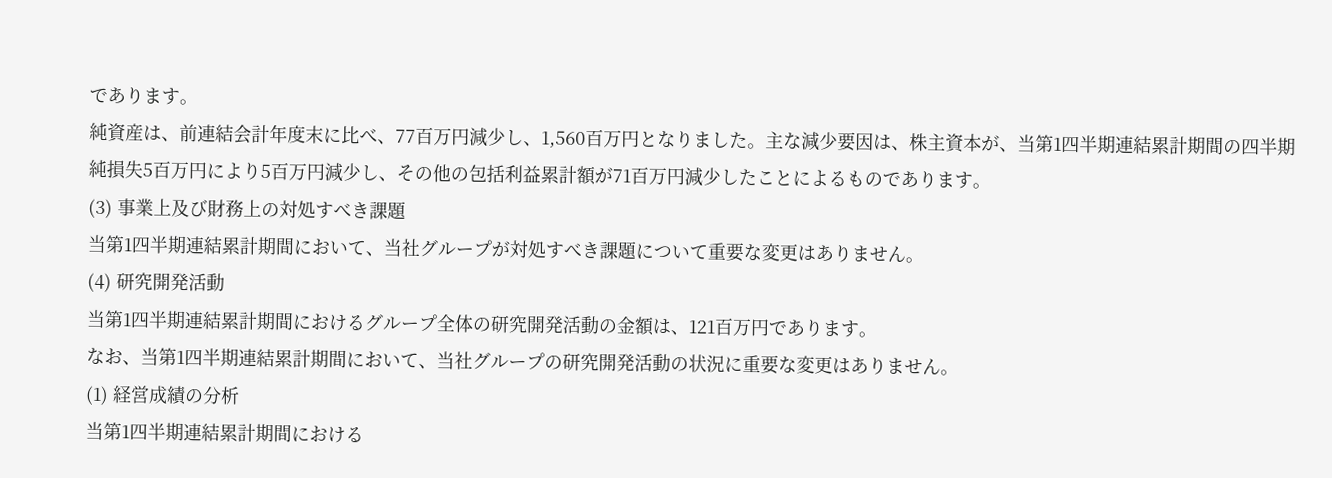であります。
純資産は、前連結会計年度末に比べ、77百万円減少し、1,560百万円となりました。主な減少要因は、株主資本が、当第1四半期連結累計期間の四半期純損失5百万円により5百万円減少し、その他の包括利益累計額が71百万円減少したことによるものであります。
(3) 事業上及び財務上の対処すべき課題
当第1四半期連結累計期間において、当社グループが対処すべき課題について重要な変更はありません。
(4) 研究開発活動
当第1四半期連結累計期間におけるグループ全体の研究開発活動の金額は、121百万円であります。
なお、当第1四半期連結累計期間において、当社グループの研究開発活動の状況に重要な変更はありません。
(1) 経営成績の分析
当第1四半期連結累計期間における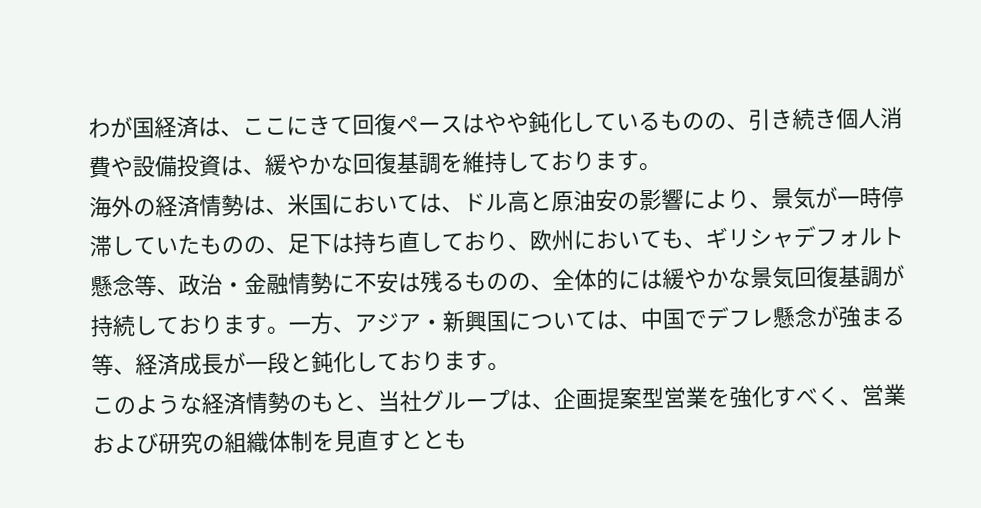わが国経済は、ここにきて回復ペースはやや鈍化しているものの、引き続き個人消費や設備投資は、緩やかな回復基調を維持しております。
海外の経済情勢は、米国においては、ドル高と原油安の影響により、景気が一時停滞していたものの、足下は持ち直しており、欧州においても、ギリシャデフォルト懸念等、政治・金融情勢に不安は残るものの、全体的には緩やかな景気回復基調が持続しております。一方、アジア・新興国については、中国でデフレ懸念が強まる等、経済成長が一段と鈍化しております。
このような経済情勢のもと、当社グループは、企画提案型営業を強化すべく、営業および研究の組織体制を見直すととも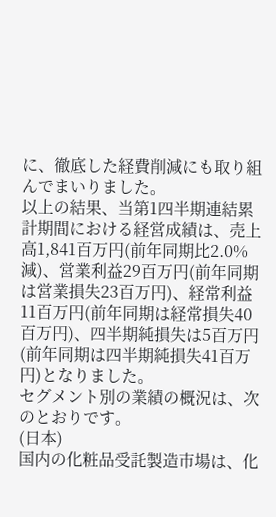に、徹底した経費削減にも取り組んでまいりました。
以上の結果、当第1四半期連結累計期間における経営成績は、売上高1,841百万円(前年同期比2.0%減)、営業利益29百万円(前年同期は営業損失23百万円)、経常利益11百万円(前年同期は経常損失40百万円)、四半期純損失は5百万円(前年同期は四半期純損失41百万円)となりました。
セグメント別の業績の概況は、次のとおりです。
(日本)
国内の化粧品受託製造市場は、化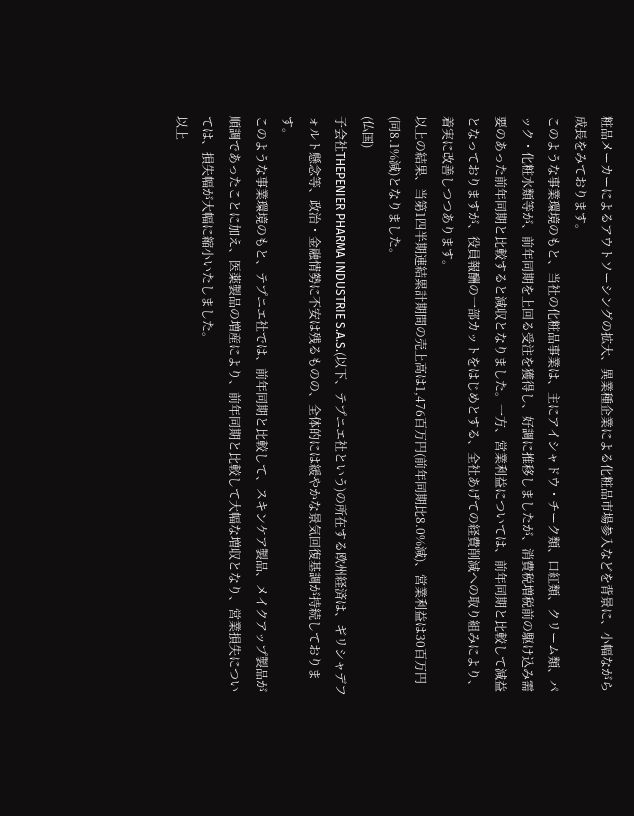粧品メーカーによるアウトソーシングの拡大、異業種企業による化粧品市場参入などを背景に、小幅ながら成長をみております。
このような事業環境のもと、当社の化粧品事業は、主にアイシャドウ・チーク類、口紅類、クリーム類、パック・化粧水類等が、前年同期を上回る受注を獲得し、好調に推移しましたが、消費税増税前の駆け込み需要のあった前年同期と比較すると減収となりました。一方、営業利益については、前年同期と比較して減益となっておりますが、役員報酬の一部カットをはじめとする、全社あげての経費削減への取り組みにより、着実に改善しつつあります。
以上の結果、当第1四半期連結累計期間の売上高は1,476百万円(前年同期比8.0%減)、営業利益は30百万円(同8.1%減)となりました。
(仏国)
子会社THEPENIER PHARMA INDUSTRIE S.A.S.(以下、テプニエ社という)の所在する欧州経済は、ギリシャデフォルト懸念等、政治・金融情勢に不安は残るものの、全体的には緩やかな景気回復基調が持続しております。
このような事業環境のもと、テプニエ社では、前年同期と比較して、スキンケア製品、メイクアップ製品が順調であったことに加え、医薬製品の増産により、前年同期と比較して大幅な増収となり、営業損失については、損失幅が大幅に縮小いたしました。
以上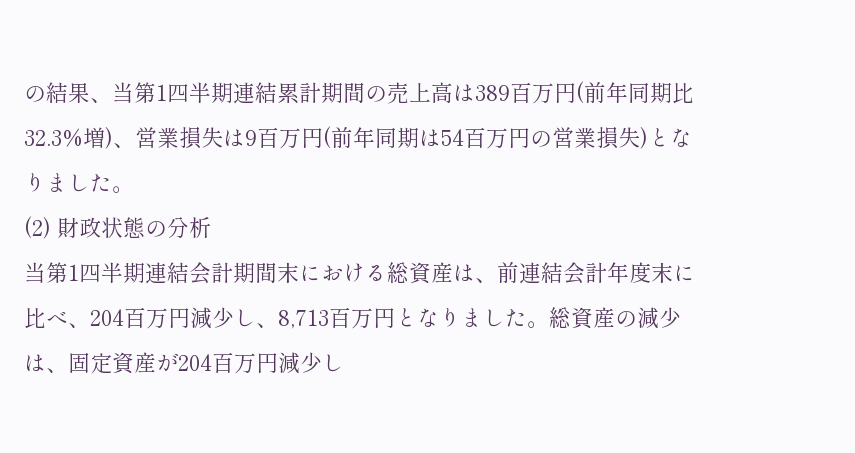の結果、当第1四半期連結累計期間の売上高は389百万円(前年同期比32.3%増)、営業損失は9百万円(前年同期は54百万円の営業損失)となりました。
(2) 財政状態の分析
当第1四半期連結会計期間末における総資産は、前連結会計年度末に比べ、204百万円減少し、8,713百万円となりました。総資産の減少は、固定資産が204百万円減少し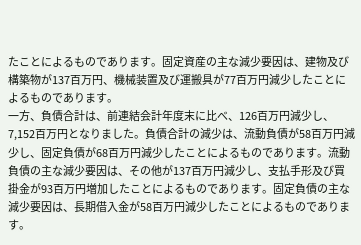たことによるものであります。固定資産の主な減少要因は、建物及び構築物が137百万円、機械装置及び運搬具が77百万円減少したことによるものであります。
一方、負債合計は、前連結会計年度末に比べ、126百万円減少し、7,152百万円となりました。負債合計の減少は、流動負債が58百万円減少し、固定負債が68百万円減少したことによるものであります。流動負債の主な減少要因は、その他が137百万円減少し、支払手形及び買掛金が93百万円増加したことによるものであります。固定負債の主な減少要因は、長期借入金が58百万円減少したことによるものであります。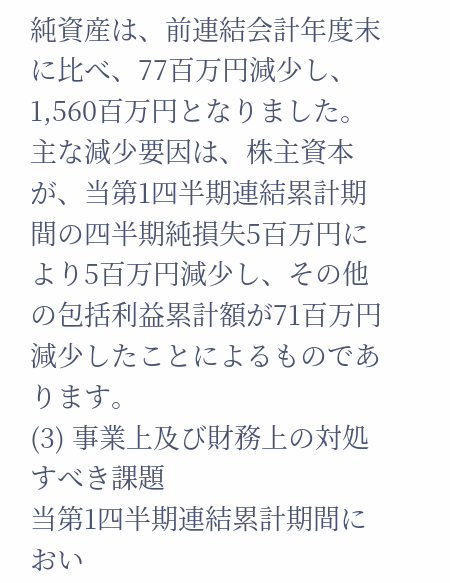純資産は、前連結会計年度末に比べ、77百万円減少し、1,560百万円となりました。主な減少要因は、株主資本が、当第1四半期連結累計期間の四半期純損失5百万円により5百万円減少し、その他の包括利益累計額が71百万円減少したことによるものであります。
(3) 事業上及び財務上の対処すべき課題
当第1四半期連結累計期間におい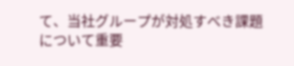て、当社グループが対処すべき課題について重要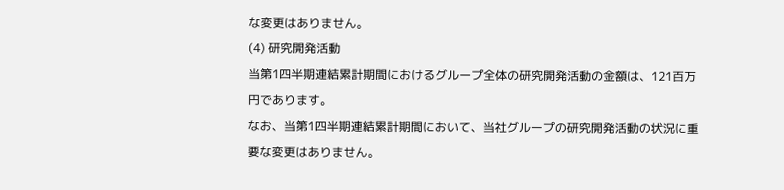な変更はありません。
(4) 研究開発活動
当第1四半期連結累計期間におけるグループ全体の研究開発活動の金額は、121百万円であります。
なお、当第1四半期連結累計期間において、当社グループの研究開発活動の状況に重要な変更はありません。